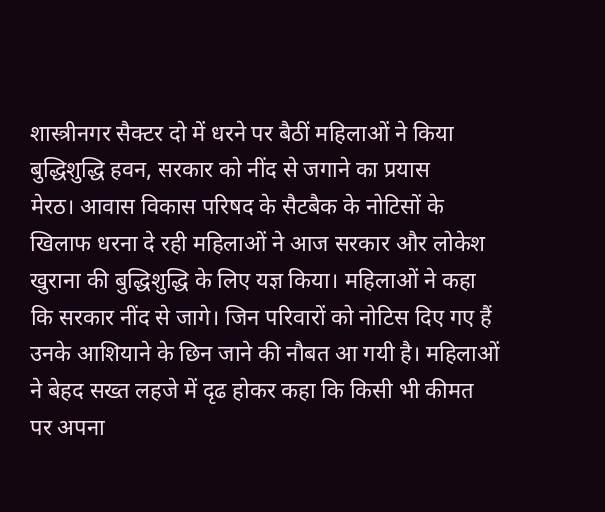शास्त्रीनगर सैक्टर दो में धरने पर बैठीं महिलाओं ने किया बुद्धिशुद्धि हवन, सरकार को नींद से जगाने का प्रयास
मेरठ। आवास विकास परिषद के सैटबैक के नोटिसों के खिलाफ धरना दे रही महिलाओं ने आज सरकार और लोकेश खुराना की बुद्धिशुद्धि के लिए यज्ञ किया। महिलाओं ने कहा कि सरकार नींद से जागे। जिन परिवारों को नोटिस दिए गए हैं उनके आशियाने के छिन जाने की नौबत आ गयी है। महिलाओं ने बेहद सख्त लहजे में दृढ होकर कहा कि किसी भी कीमत पर अपना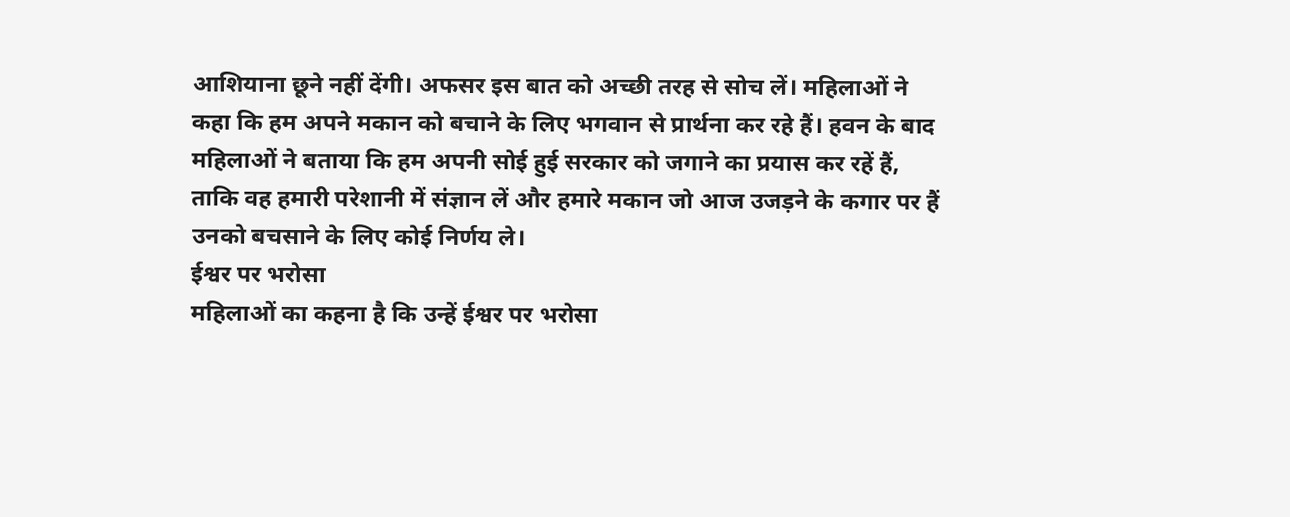आशियाना छूने नहीं देंगी। अफसर इस बात को अच्छी तरह से सोच लें। महिलाओं ने कहा कि हम अपने मकान को बचाने के लिए भगवान से प्रार्थना कर रहे हैं। हवन के बाद महिलाओं ने बताया कि हम अपनी सोई हुई सरकार को जगाने का प्रयास कर रहें हैं, ताकि वह हमारी परेशानी में संज्ञान लें और हमारे मकान जो आज उजड़ने के कगार पर हैं उनको बचसाने के लिए कोई निर्णय ले।
ईश्वर पर भरोसा
महिलाओं का कहना है कि उन्हें ईश्वर पर भरोसा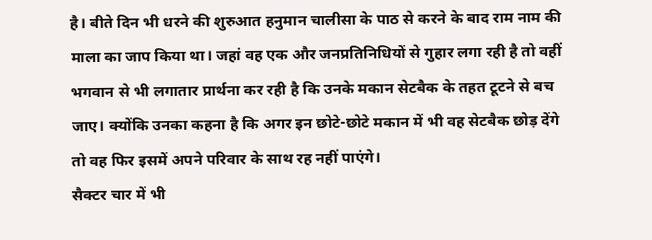है। बीते दिन भी धरने की शुरुआत हनुमान चालीसा के पाठ से करने के बाद राम नाम की माला का जाप किया था। जहां वह एक और जनप्रतिनिधियों से गुहार लगा रही है तो वहीं भगवान से भी लगातार प्रार्थना कर रही है कि उनके मकान सेटबैक के तहत टूटने से बच जाए। क्योंकि उनका कहना है कि अगर इन छोटे-छोटे मकान में भी वह सेटबैक छोड़ देंगे तो वह फिर इसमें अपने परिवार के साथ रह नहीं पाएंगे।
सैक्टर चार में भी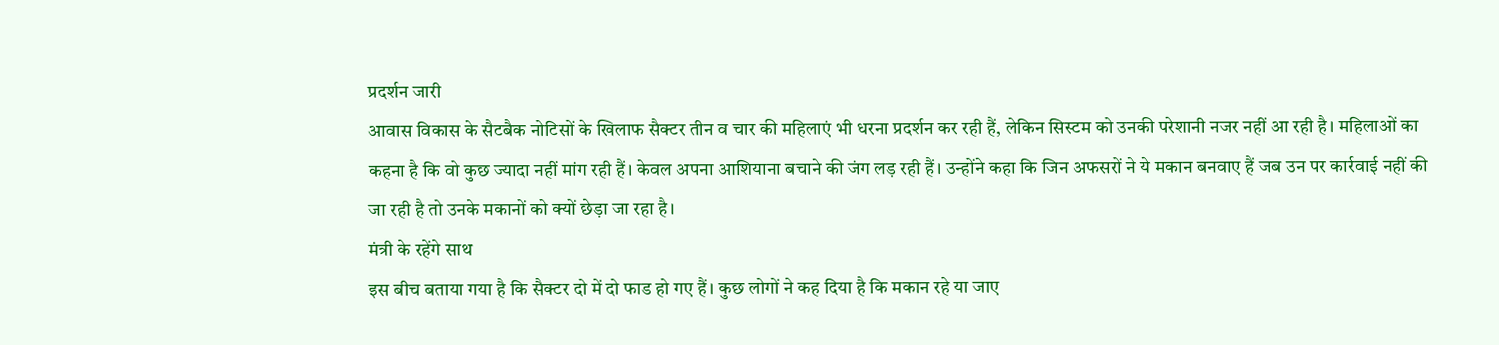प्रदर्शन जारी
आवास विकास के सैटबैक नोटिसों के खिलाफ सैक्टर तीन व चार की महिलाएं भी धरना प्रदर्शन कर रही हैं, लेकिन सिस्टम को उनकी परेशानी नजर नहीं आ रही है। महिलाओं का कहना है कि वो कुछ ज्यादा नहीं मांग रही हैं। केवल अपना आशियाना बचाने की जंग लड़ रही हैं। उन्होंने कहा कि जिन अफसरों ने ये मकान बनवाए हैं जब उन पर कार्रवाई नहीं की जा रही है तो उनके मकानों को क्यों छेड़ा जा रहा है।
मंत्री के रहेंगे साथ
इस बीच बताया गया है कि सैक्टर दो में दो फाड हो गए हैं। कुछ लोगों ने कह दिया है कि मकान रहे या जाए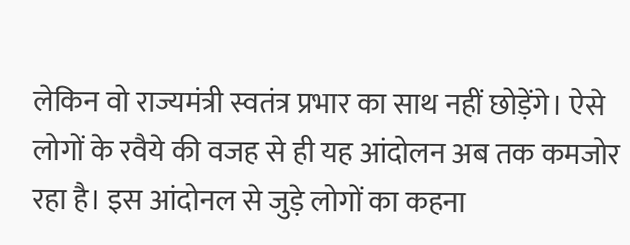लेकिन वो राज्यमंत्री स्वतंत्र प्रभार का साथ नहीं छोड़ेंगे। ऐसे लोगों के रवैये की वजह से ही यह आंदोलन अब तक कमजोर रहा है। इस आंदोनल से जुड़े लोगों का कहना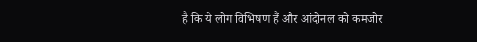है कि ये लोग विभिषण हैं और आंदोनल को कमजोर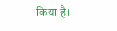किया है।